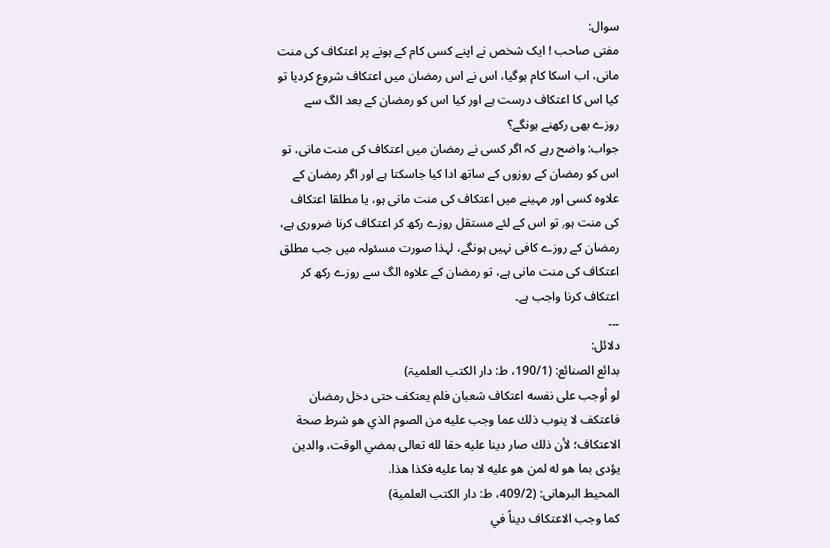سوال:
مفتی صاحب ! ایک شخص نے اپنے کسی کام کے ہونے پر اعتکاف کی منت مانی، اب اسکا کام ہوگیا، اس نے اس رمضان میں اعتکاف شروع کردیا تو کیا اس کا اعتکاف درست ہے اور کیا اس کو رمضان کے بعد الگ سے روزے بھی رکھنے ہونگے؟
جواب: واضح رہے کہ اگر کسی نے رمضان میں اعتکاف کی منت مانی، تو اس کو رمضان کے روزوں کے ساتھ ادا کیا جاسکتا ہے اور اگر رمضان کے علاوہ کسی اور مہینے میں اعتکاف کی منت مانی ہو، یا مطلقا اعتکاف کی منت ہو٫ تو اس کے لئے مستقل روزے رکھ کر اعتکاف کرنا ضروری ہے، رمضان کے روزے کافی نہیں ہونگے، لہذا صورت مسئولہ میں جب مطلق اعتکاف کی منت مانی ہے، تو رمضان کے علاوہ الگ سے روزے رکھ کر اعتکاف کرنا واجب ہے۔
۔۔۔
دلائل:
بدائع الصنائع: (190/1، ط: دار الکتب العلمیۃ)
لو أوجب على نفسه اعتكاف شعبان فلم يعتكف حتى دخل رمضان فاعتكف لا ينوب ذلك عما وجب عليه من الصوم الذي هو شرط صحة الاعتكاف؛ لأن ذلك صار دينا عليه حقا لله تعالى بمضي الوقت، والدين يؤدى بما هو له لمن هو عليه لا بما عليه فكذا هذا.
المحیط البرھانی: (409/2، ط: دار الكتب العلمية)
كما وجب الاعتكاف ديناً في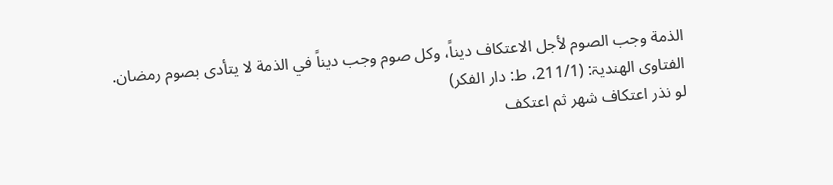الذمة وجب الصوم لأجل الاعتكاف ديناً، وكل صوم وجب ديناً في الذمة لا يتأدى بصوم رمضان.
الفتاوی الھندیۃ: (211/1، ط: دار الفکر)
لو نذر اعتكاف شهر ثم اعتكف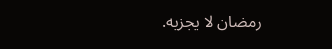رمضان لا يجزيه.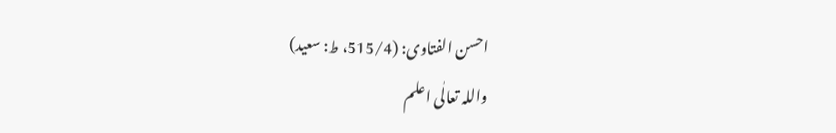احسن الفتاوی: (515/4، ط: سعید)
واللہ تعالٰی اعلم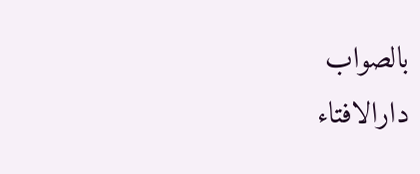بالصواب
دارالافتاء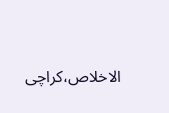الاخلاص،کراچی